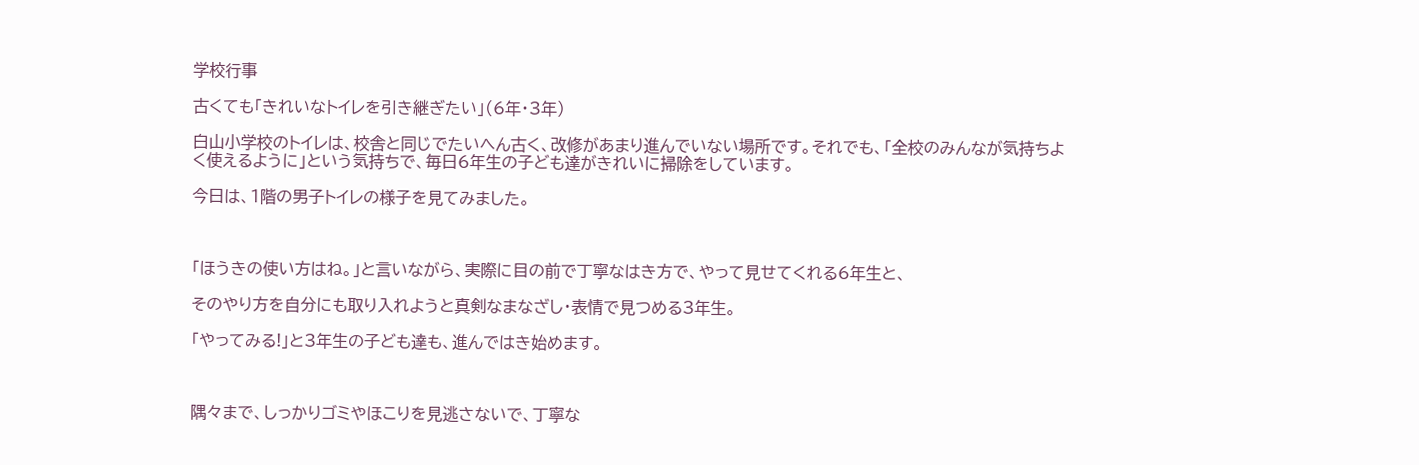学校行事

古くても「きれいなトイレを引き継ぎたい」(6年・3年)

白山小学校のトイレは、校舎と同じでたいへん古く、改修があまり進んでいない場所です。それでも、「全校のみんなが気持ちよく使えるように」という気持ちで、毎日6年生の子ども達がきれいに掃除をしています。

今日は、1階の男子トイレの様子を見てみました。



「ほうきの使い方はね。」と言いながら、実際に目の前で丁寧なはき方で、やって見せてくれる6年生と、

そのやり方を自分にも取り入れようと真剣なまなざし・表情で見つめる3年生。

「やってみる!」と3年生の子ども達も、進んではき始めます。



隅々まで、しっかりゴミやほこりを見逃さないで、丁寧な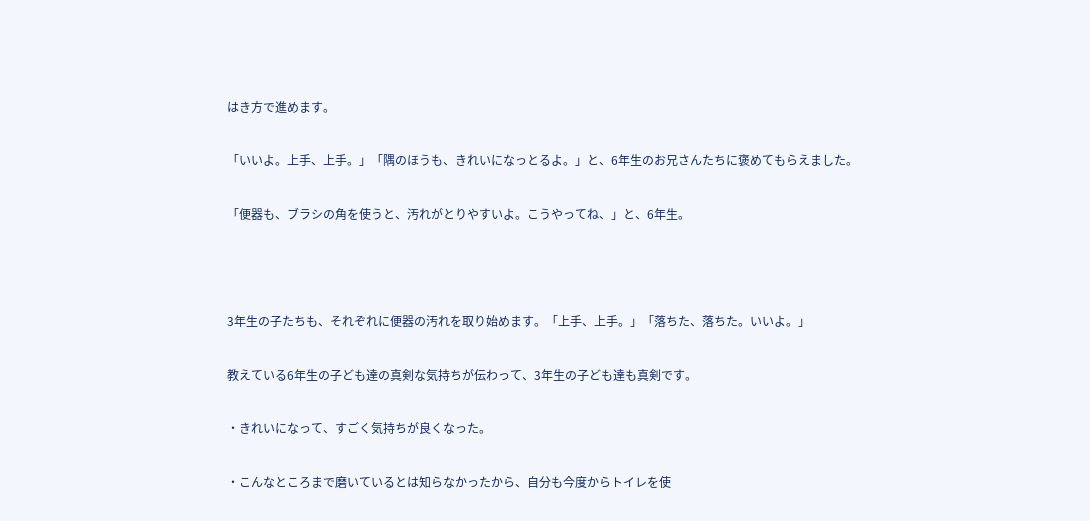はき方で進めます。

「いいよ。上手、上手。」「隅のほうも、きれいになっとるよ。」と、6年生のお兄さんたちに褒めてもらえました。

「便器も、ブラシの角を使うと、汚れがとりやすいよ。こうやってね、」と、6年生。



3年生の子たちも、それぞれに便器の汚れを取り始めます。「上手、上手。」「落ちた、落ちた。いいよ。」

教えている6年生の子ども達の真剣な気持ちが伝わって、3年生の子ども達も真剣です。

・きれいになって、すごく気持ちが良くなった。

・こんなところまで磨いているとは知らなかったから、自分も今度からトイレを使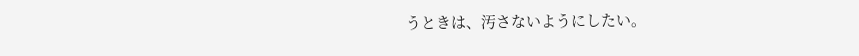うときは、汚さないようにしたい。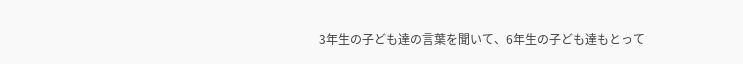3年生の子ども達の言葉を聞いて、6年生の子ども達もとって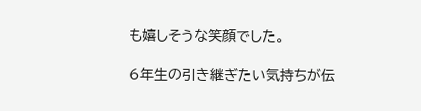も嬉しそうな笑顔でした。

6年生の引き継ぎたい気持ちが伝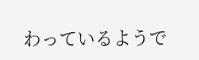わっているようで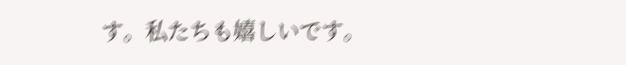す。私たちも嬉しいです。